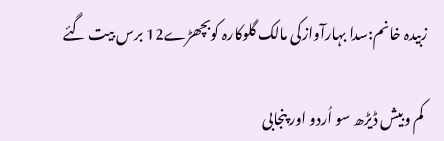زبیدہ خانم:سدا بہارآوازکی مالک گلوکارہ کوبچھڑے12 برس بیت گئے

 کم وبیش ڈیڑھ سو اُردو اور پنجابی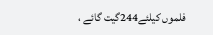فلموں کیلئے244گیت گائے ،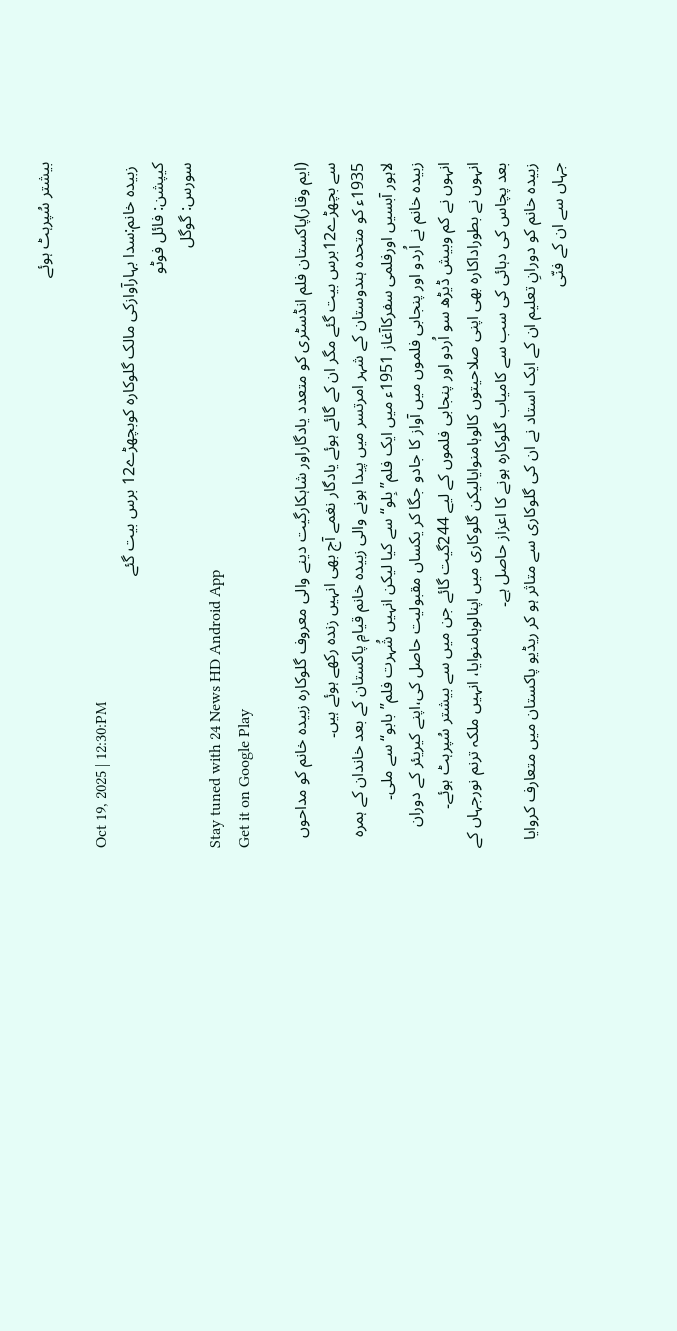بیشتر سُپرہٹ ہوئے

Oct 19, 2025 | 12:30:PM
 زبیدہ خانم:سدا بہارآوازکی مالک گلوکارہ کوبچھڑے12 برس بیت گئے
کیپشن: فائل فوٹو
سورس: گوگل
Stay tuned with 24 News HD Android App
Get it on Google Play

(ایم وقار)پاکستان فلم انڈسٹری کو متعدد یادگاراور شاہکارگیت دینے والی معروف گلوکارہ زبیدہ خانم کو مداحوں سے بچھڑے12برس بیت گئے مگر ان کے گائے ہوئے یادگار نغمے آج بھی انہیں زندہ رکھے ہوئے ہیں۔
1935ء کو متحدہ ہندوستان کے شہر امرتسر میں پیدا ہونے والی زبیدہ خانم قیامِ پاکستان کے بعد خاندان کے ہمرہ لاہور آبسیں اورفلمی سفرکاآغاز 1951ء میں ایک فلم”بِلو“سے کیا لیکن انہیں شُہرت فلم”بابو“سے ملی۔
زبیدہ خانم نے اُردو اور پنجابی فلموں میں آواز کا جادو جگا کر یکساں مقبولیت حاصل کی،اپنے کیریئر کے دوران انہوں نے کم وبیش ڈیڑھ سو اُردو اور پنجابی فلموں کے لیے 244گیت گائے جن میں سے بیشتر سُپرہٹ ہوئے۔
انہوں نے بطوراداکارہ بھی اپنی صلاحیتوں کالوہامنوایالیکن گلوکاری میں اپنالوہامنوایا، انہیں ملکہ ترنم نورجہاں کے بعد پچاس کی دہائی کی سب سے کامیاب گلوکارہ ہونے کا اعزاز حاصل ہے۔
زبیدہ خانم کو دورانِ تعلیم ان کے ایک استاد نے ان کی گلوکاری سے متاثر ہو کر ریڈیو پاکستان میں متعارف کروایا جہاں سے ان کے فنّی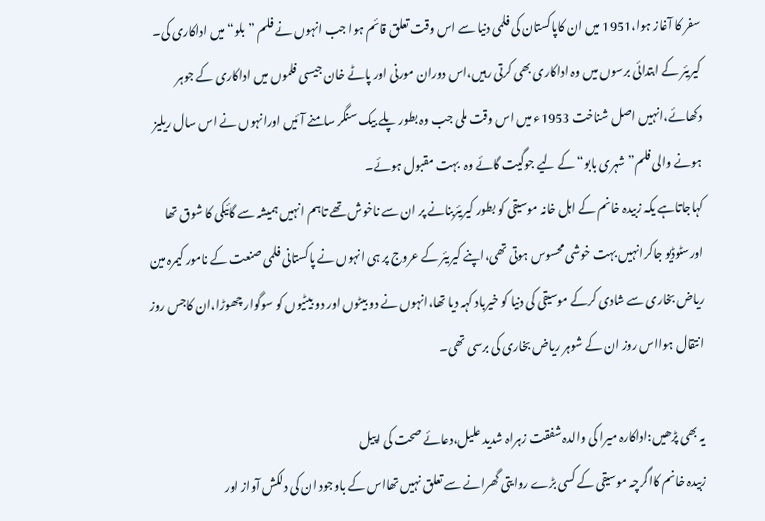سفر کا آغاز ہوا،1951 میں ان کاپاکستان کی فلمی دنیا سے اس وقت تعلق قائم ہوا جب انہوں نے فلم ”بلو“ میں اداکاری کی۔
کیریئر کے ابتدائی برسوں میں وہ اداکاری بھی کرتی رہیں،اس دوران مورنی اور پاٹے خان جیسی فلموں میں اداکاری کے جوہر دکھائے،انہیں اصل شناخت 1953ء میں اس وقت ملی جب وہ بطور پلے بیک سنگر سامنے آئیں اورانہوں نے اس سال ریلیز ہونے والی فلم”شہری بابو“کے لیے جوگیت گائے وہ  بہت مقبول ہوئے۔
کہاجاتاہے یکہ زبیدہ خانم کے اہل خانہ موسیقی کو بطور کیریئربنانے پر ان سے ناخوش تھے تاہم انہیں ہمیشہ سے گائیکی کا شوق تھا اورسٹوڈیو جاکرانہیں بہت خوشی محسوس ہوتی تھی،اپنے کیریئر کے عروج پر ہی انہوں نے پاکستانی فلمی صنعت کے نامور کیمرہ مین ریاض بخاری سے شادی کرکے موسیقی کی دنیا کو خیرباد کہہ دیا تھا،انہوں نے دو بیٹوں اور دو بیٹیوں کو سوگوار چھوڑا،ان کاجس روز انتقال ہوااس روز ان کے شوہر ریاض بخاری کی برسی تھی۔

یہ بھی پڑھیں:اداکارہ میرا کی والدہ شفقت زہراہ شدید علیل،دعائے صحت کی اپیل
زبیدہ خانم کااگرچہ موسیقی کے کسی بڑے روایتی گھرانے سے تعلق نہیں تھااس کے باوجود ان کی دلکش آواز اور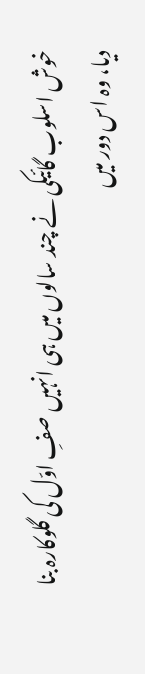خوش اسلوب گائیکی نے چند سالوں میں ہی انہیں صفِ اوّل کی گلوکارہ بنا دیا، وہ اس دور میں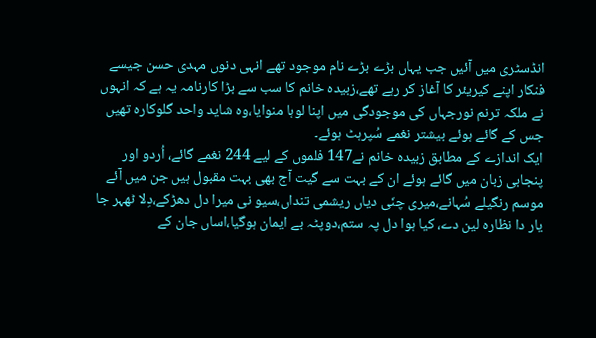انڈسٹری میں آئیں جب یہاں بڑے بڑے نام موجود تھے انہی دنوں مہدی حسن جیسے فنکار اپنے کیریئر کا آغاز کر رہے تھے،زبیدہ خانم کا سب سے بڑا کارنامہ یہ ہے کہ انہوں نے ملکہ ترنم نورجہاں کی موجودگی میں اپنا لوہا منوایا،وہ شاید واحد گلوکارہ تھیں جس کے گائے ہوئے بیشتر نغمے سُپرہٹ ہوئے۔
ایک اندازے کے مطابق زبیدہ خانم نے147 فلموں کے لیے 244 نغمے گائے، اُردو اور پنجابی زبان میں گائے ہوئے ان کے بہت سے گیت آج بھی بہت مقبول ہیں جن میں آئے موسم رنگیلے سُہانے،میری چنّی دیاں ریشمی تنداں،سیو نی میرا دل دھڑکے،دِلا ٹھہر جا یار دا نظارہ لین دے، کیا ہوا دل پہ ستم،دوپٹہ بے ایمان ہوگیا،اساں جان کے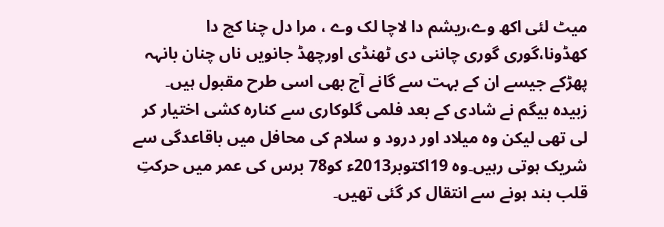میٹ لئی اکھ وے،ریشم دا لاچا لک وے ، مرا دل چنا کچ دا کھڈونا،گوری گوری چاننی دی ٹھنڈی اورچھڈ جانویں ناں چنان بانہہ پھڑکے جیسے ان کے بہت سے گانے آج بھی اسی طرح مقبول ہیں۔
زبیدہ بیگم نے شادی کے بعد فلمی گلوکاری سے کنارہ کشی اختیار کر لی تھی لیکن وہ میلاد اور درود و سلام کی محافل میں باقاعدگی سے شریک ہوتی رہیں۔وہ 19اکتوبر2013ء کو78 برس کی عمر میں حرکتِ قلب بند ہونے سے انتقال کر گئی تھیں۔